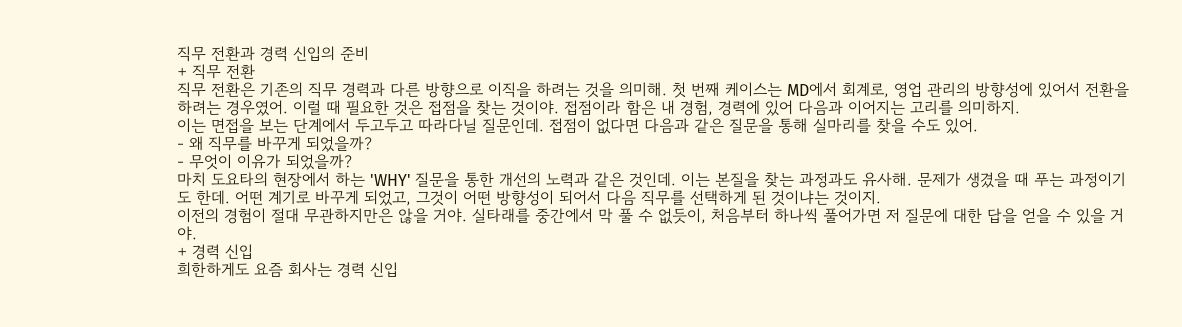직무 전환과 경력 신입의 준비
+ 직무 전환
직무 전환은 기존의 직무 경력과 다른 방향으로 이직을 하려는 것을 의미해. 첫 번째 케이스는 MD에서 회계로, 영업 관리의 방향성에 있어서 전환을 하려는 경우였어. 이럴 때 필요한 것은 접점을 찾는 것이야. 접점이라 함은 내 경험, 경력에 있어 다음과 이어지는 고리를 의미하지.
이는 면접을 보는 단계에서 두고두고 따라다닐 질문인데. 접점이 없다면 다음과 같은 질문을 통해 실마리를 찾을 수도 있어.
- 왜 직무를 바꾸게 되었을까?
- 무엇이 이유가 되었을까?
마치 도요타의 현장에서 하는 'WHY' 질문을 통한 개선의 노력과 같은 것인데. 이는 본질을 찾는 과정과도 유사해. 문제가 생겼을 때 푸는 과정이기도 한데. 어떤 계기로 바꾸게 되었고, 그것이 어떤 방향성이 되어서 다음 직무를 선택하게 된 것이냐는 것이지.
이전의 경험이 절대 무관하지만은 않을 거야. 실타래를 중간에서 막 풀 수 없듯이, 처음부터 하나씩 풀어가면 저 질문에 대한 답을 얻을 수 있을 거야.
+ 경력 신입
희한하게도 요즘 회사는 경력 신입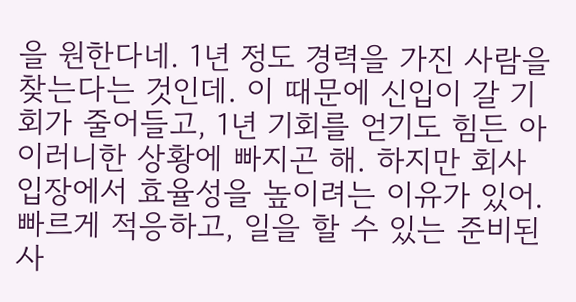을 원한다네. 1년 정도 경력을 가진 사람을 찾는다는 것인데. 이 때문에 신입이 갈 기회가 줄어들고, 1년 기회를 얻기도 힘든 아이러니한 상황에 빠지곤 해. 하지만 회사 입장에서 효율성을 높이려는 이유가 있어. 빠르게 적응하고, 일을 할 수 있는 준비된 사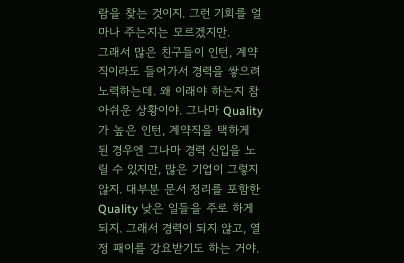람을 찾는 것이지. 그런 기회를 얼마나 주는지는 모르겠지만.
그래서 많은 친구들이 인턴, 계약직이라도 들어가서 경력을 쌓으려 노력하는데. 왜 이래야 하는지 참 아쉬운 상황이야. 그나마 Quality 가 높은 인턴, 계약직을 택하게 된 경우엔 그나마 경력 신입을 노릴 수 있지만, 많은 기업이 그렇지 않지. 대부분 문서 정리를 포함한 Quality 낮은 일들을 주로 하게 되지. 그래서 경력이 되지 않고, 열정 패이를 강요받기도 하는 거야.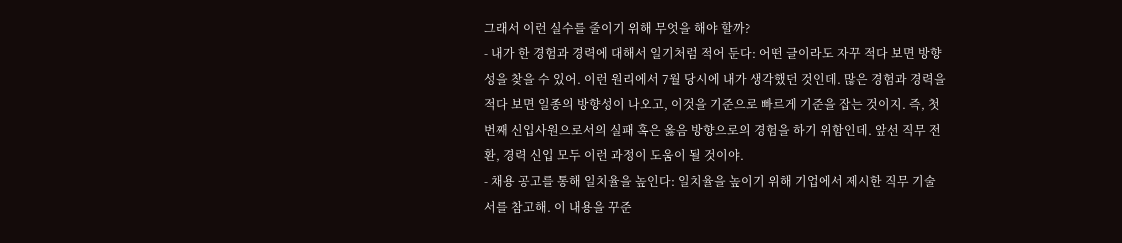그래서 이런 실수를 줄이기 위해 무엇을 해야 할까?
- 내가 한 경험과 경력에 대해서 일기처럼 적어 둔다: 어떤 글이라도 자꾸 적다 보면 방향성을 찾을 수 있어. 이런 원리에서 7월 당시에 내가 생각했던 것인데. 많은 경험과 경력을 적다 보면 일종의 방향성이 나오고, 이것을 기준으로 빠르게 기준을 잡는 것이지. 즉, 첫 번째 신입사원으로서의 실패 혹은 옳음 방향으로의 경험을 하기 위함인데. 앞선 직무 전환, 경력 신입 모두 이런 과정이 도움이 될 것이야.
- 채용 공고를 통해 일치율을 높인다: 일치율을 높이기 위해 기업에서 제시한 직무 기술서를 참고해. 이 내용을 꾸준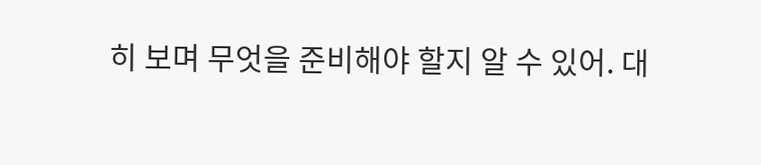히 보며 무엇을 준비해야 할지 알 수 있어. 대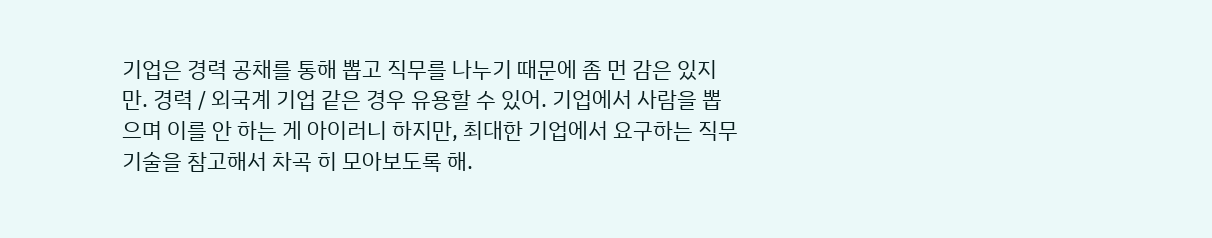기업은 경력 공채를 통해 뽑고 직무를 나누기 때문에 좀 먼 감은 있지만. 경력 / 외국계 기업 같은 경우 유용할 수 있어. 기업에서 사람을 뽑으며 이를 안 하는 게 아이러니 하지만, 최대한 기업에서 요구하는 직무기술을 참고해서 차곡 히 모아보도록 해.